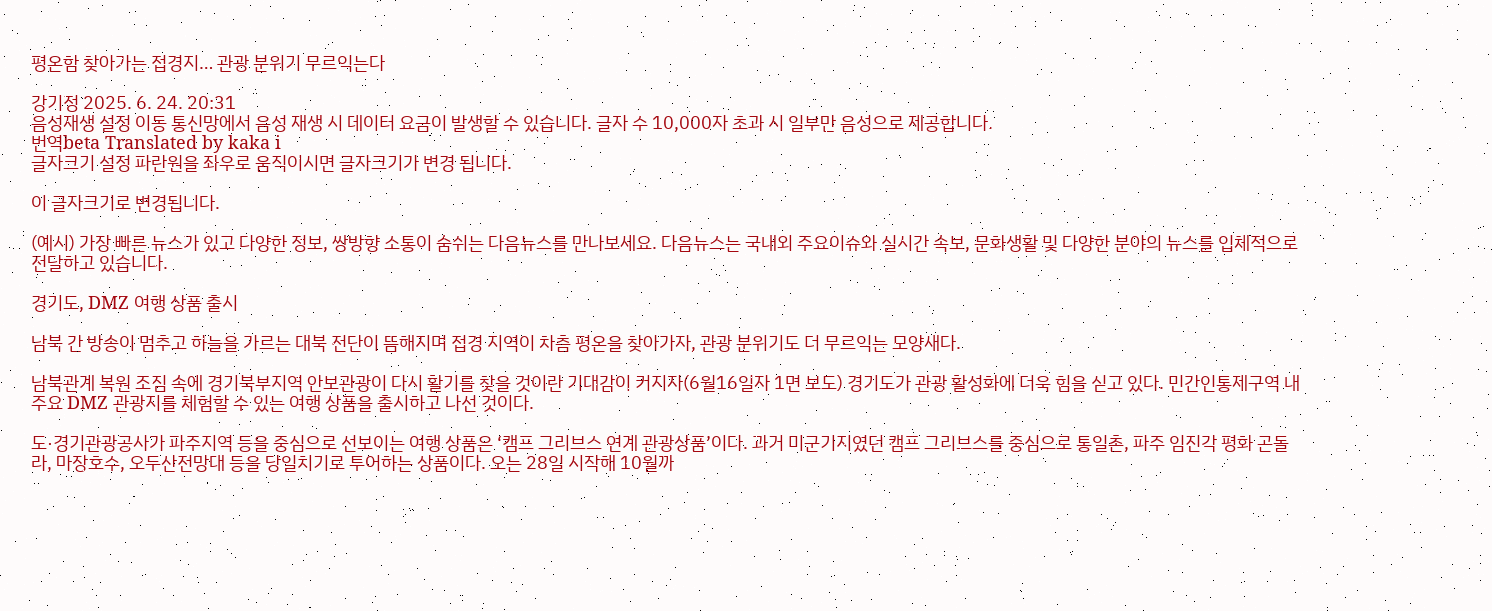평온함 찾아가는 접경지… 관광 분위기 무르익는다

강기정 2025. 6. 24. 20:31
음성재생 설정 이동 통신망에서 음성 재생 시 데이터 요금이 발생할 수 있습니다. 글자 수 10,000자 초과 시 일부만 음성으로 제공합니다.
번역beta Translated by kaka i
글자크기 설정 파란원을 좌우로 움직이시면 글자크기가 변경 됩니다.

이 글자크기로 변경됩니다.

(예시) 가장 빠른 뉴스가 있고 다양한 정보, 쌍방향 소통이 숨쉬는 다음뉴스를 만나보세요. 다음뉴스는 국내외 주요이슈와 실시간 속보, 문화생활 및 다양한 분야의 뉴스를 입체적으로 전달하고 있습니다.

경기도, DMZ 여행 상품 출시

남북 간 방송이 멈추고 하늘을 가르는 대북 전단이 뜸해지며 접경 지역이 차츰 평온을 찾아가자, 관광 분위기도 더 무르익는 모양새다.

남북관계 복원 조짐 속에 경기북부지역 안보관광이 다시 활기를 찾을 것이란 기대감이 커지자(6월16일자 1면 보도) 경기도가 관광 활성화에 더욱 힘을 싣고 있다. 민간인통제구역 내 주요 DMZ 관광지를 체험할 수 있는 여행 상품을 출시하고 나선 것이다.

도·경기관광공사가 파주지역 등을 중심으로 선보이는 여행 상품은 ‘캠프 그리브스 연계 관광상품’이다. 과거 미군기지였던 캠프 그리브스를 중심으로 통일촌, 파주 임진각 평화 곤돌라, 마장호수, 오두산전망대 등을 당일치기로 투어하는 상품이다. 오는 28일 시작해 10월까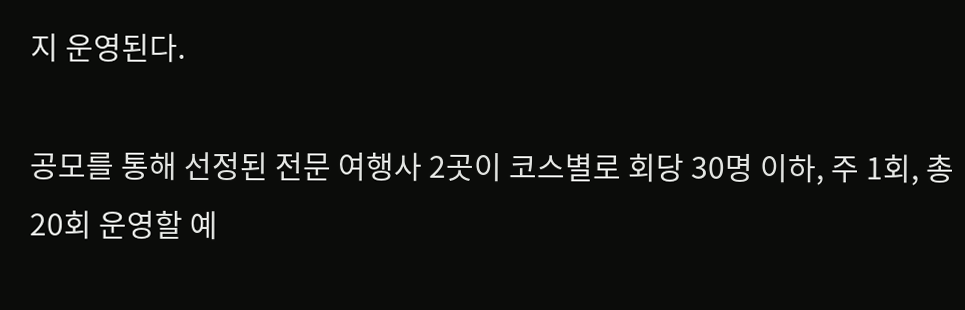지 운영된다.

공모를 통해 선정된 전문 여행사 2곳이 코스별로 회당 30명 이하, 주 1회, 총 20회 운영할 예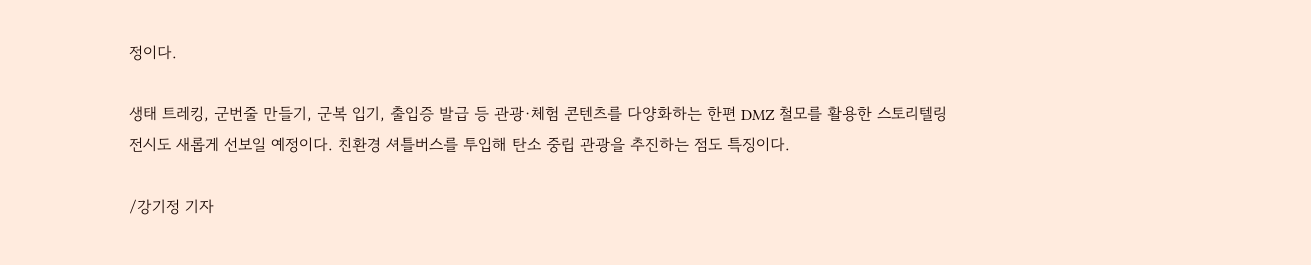정이다.

생태 트레킹, 군번줄 만들기, 군복 입기, 출입증 발급 등 관광·체험 콘텐츠를 다양화하는 한편 DMZ 철모를 활용한 스토리텔링 전시도 새롭게 선보일 예정이다. 친환경 셔틀버스를 투입해 탄소 중립 관광을 추진하는 점도 특징이다.

/강기정 기자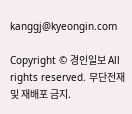kanggj@kyeongin.com

Copyright © 경인일보 All rights reserved. 무단전재 및 재배포 금지.